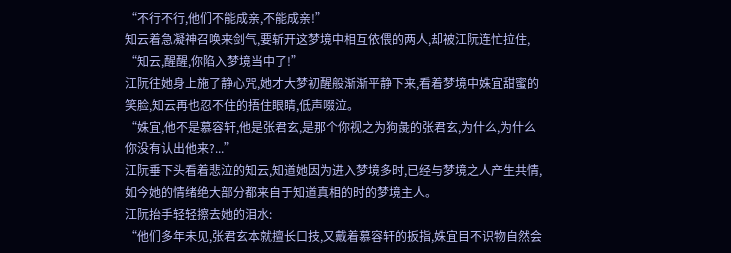“不行不行,他们不能成亲,不能成亲!”
知云着急凝神召唤来剑气,要斩开这梦境中相互依偎的两人,却被江阮连忙拉住, “知云,醒醒,你陷入梦境当中了!”
江阮往她身上施了静心咒,她才大梦初醒般渐渐平静下来,看着梦境中姝宜甜蜜的笑脸,知云再也忍不住的捂住眼睛,低声啜泣。
“姝宜,他不是慕容轩,他是张君玄,是那个你视之为狗彘的张君玄,为什么,为什么你没有认出他来?...”
江阮垂下头看着悲泣的知云,知道她因为进入梦境多时,已经与梦境之人产生共情,如今她的情绪绝大部分都来自于知道真相的时的梦境主人。
江阮抬手轻轻擦去她的泪水:
“他们多年未见,张君玄本就擅长口技,又戴着慕容轩的扳指,姝宜目不识物自然会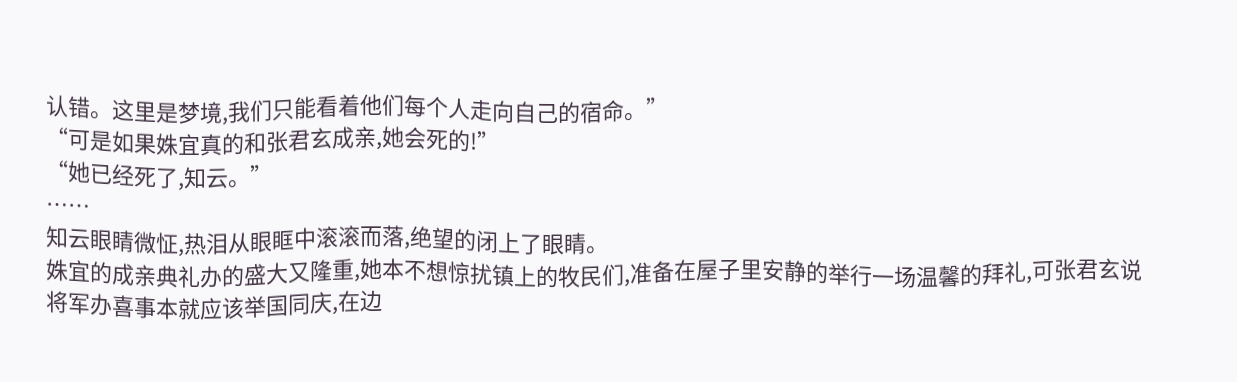认错。这里是梦境,我们只能看着他们每个人走向自己的宿命。”
“可是如果姝宜真的和张君玄成亲,她会死的!”
“她已经死了,知云。”
……
知云眼睛微怔,热泪从眼眶中滚滚而落,绝望的闭上了眼睛。
姝宜的成亲典礼办的盛大又隆重,她本不想惊扰镇上的牧民们,准备在屋子里安静的举行一场温馨的拜礼,可张君玄说将军办喜事本就应该举国同庆,在边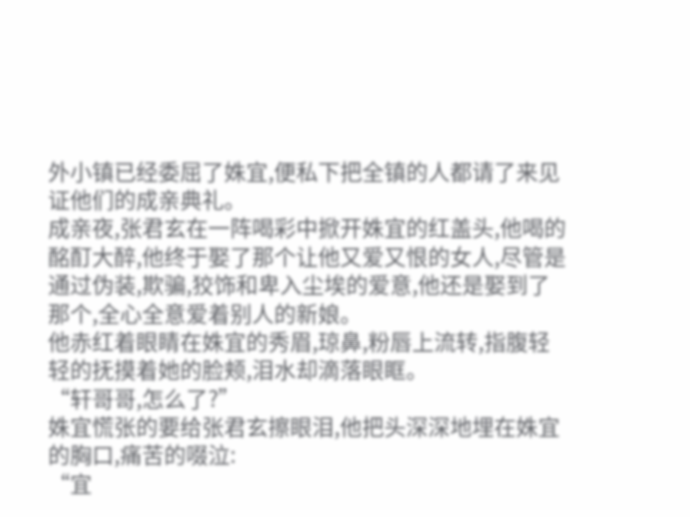外小镇已经委屈了姝宜,便私下把全镇的人都请了来见证他们的成亲典礼。
成亲夜,张君玄在一阵喝彩中掀开姝宜的红盖头,他喝的酩酊大醉,他终于娶了那个让他又爱又恨的女人,尽管是通过伪装,欺骗,狡饰和卑入尘埃的爱意,他还是娶到了那个,全心全意爱着别人的新娘。
他赤红着眼睛在姝宜的秀眉,琼鼻,粉唇上流转,指腹轻轻的抚摸着她的脸颊,泪水却滴落眼眶。
“轩哥哥,怎么了?”
姝宜慌张的要给张君玄擦眼泪,他把头深深地埋在姝宜的胸口,痛苦的啜泣:
“宜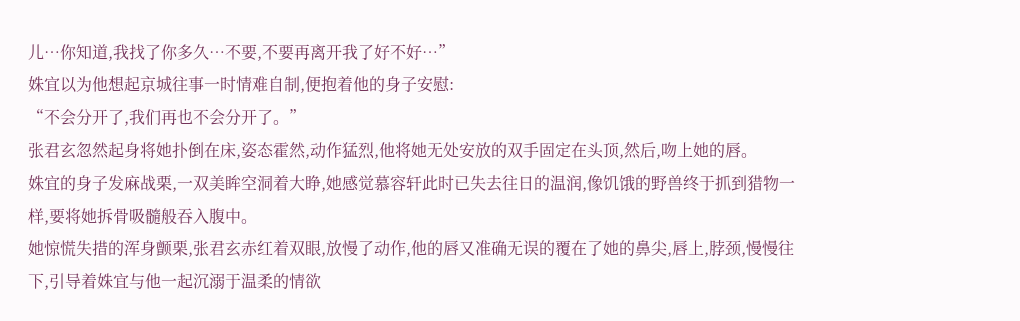儿…你知道,我找了你多久…不要,不要再离开我了好不好…”
姝宜以为他想起京城往事一时情难自制,便抱着他的身子安慰:
“不会分开了,我们再也不会分开了。”
张君玄忽然起身将她扑倒在床,姿态霍然,动作猛烈,他将她无处安放的双手固定在头顶,然后,吻上她的唇。
姝宜的身子发麻战栗,一双美眸空洞着大睁,她感觉慕容轩此时已失去往日的温润,像饥饿的野兽终于抓到猎物一样,要将她拆骨吸髓般吞入腹中。
她惊慌失措的浑身颤栗,张君玄赤红着双眼,放慢了动作,他的唇又准确无误的覆在了她的鼻尖,唇上,脖颈,慢慢往下,引导着姝宜与他一起沉溺于温柔的情欲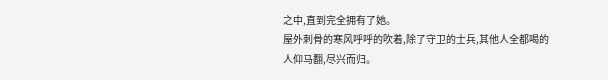之中,直到完全拥有了她。
屋外刺骨的寒风呼呼的吹着,除了守卫的士兵,其他人全都喝的人仰马翻,尽兴而归。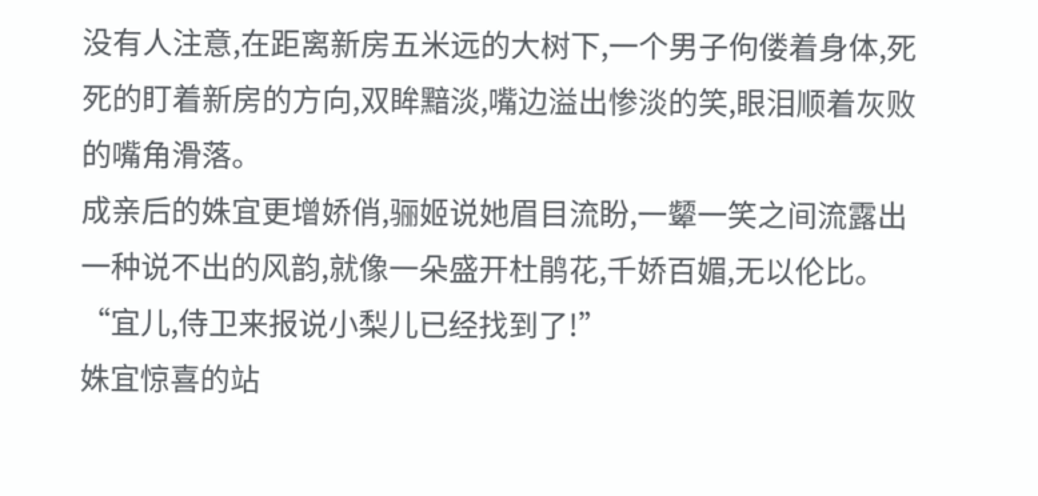没有人注意,在距离新房五米远的大树下,一个男子佝偻着身体,死死的盯着新房的方向,双眸黯淡,嘴边溢出惨淡的笑,眼泪顺着灰败的嘴角滑落。
成亲后的姝宜更增娇俏,骊姬说她眉目流盼,一颦一笑之间流露出一种说不出的风韵,就像一朵盛开杜鹃花,千娇百媚,无以伦比。
“宜儿,侍卫来报说小梨儿已经找到了!”
姝宜惊喜的站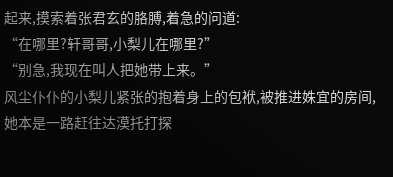起来,摸索着张君玄的胳膊,着急的问道:
“在哪里?轩哥哥,小梨儿在哪里?”
“别急,我现在叫人把她带上来。”
风尘仆仆的小梨儿紧张的抱着身上的包袱,被推进姝宜的房间,她本是一路赶往达漠托打探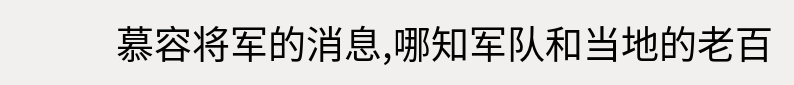慕容将军的消息,哪知军队和当地的老百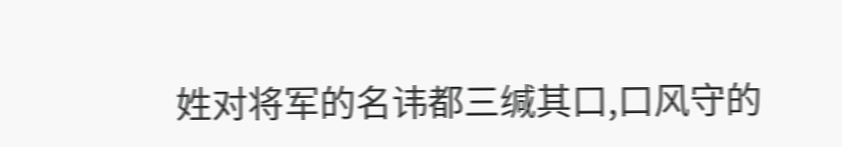姓对将军的名讳都三缄其口,口风守的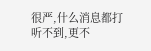很严,什么消息都打听不到,更不